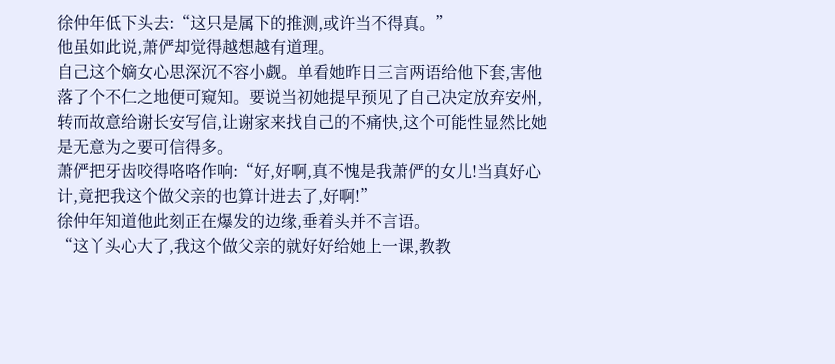徐仲年低下头去:“这只是属下的推测,或许当不得真。”
他虽如此说,萧俨却觉得越想越有道理。
自己这个嫡女心思深沉不容小觑。单看她昨日三言两语给他下套,害他落了个不仁之地便可窥知。要说当初她提早预见了自己决定放弃安州,转而故意给谢长安写信,让谢家来找自己的不痛快,这个可能性显然比她是无意为之要可信得多。
萧俨把牙齿咬得咯咯作响:“好,好啊,真不愧是我萧俨的女儿!当真好心计,竟把我这个做父亲的也算计进去了,好啊!”
徐仲年知道他此刻正在爆发的边缘,垂着头并不言语。
“这丫头心大了,我这个做父亲的就好好给她上一课,教教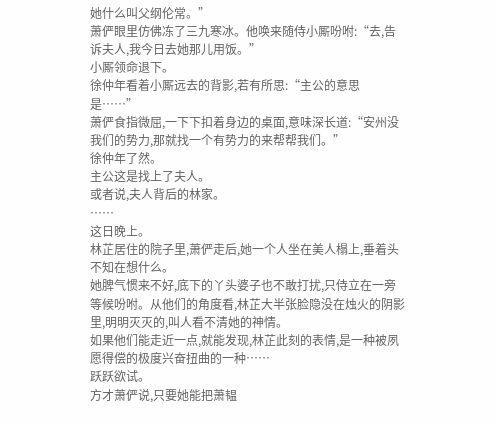她什么叫父纲伦常。”
萧俨眼里仿佛冻了三九寒冰。他唤来随侍小厮吩咐:“去,告诉夫人,我今日去她那儿用饭。”
小厮领命退下。
徐仲年看着小厮远去的背影,若有所思:“主公的意思是……”
萧俨食指微屈,一下下扣着身边的桌面,意味深长道:“安州没我们的势力,那就找一个有势力的来帮帮我们。”
徐仲年了然。
主公这是找上了夫人。
或者说,夫人背后的林家。
……
这日晚上。
林芷居住的院子里,萧俨走后,她一个人坐在美人榻上,垂着头不知在想什么。
她脾气惯来不好,底下的丫头婆子也不敢打扰,只侍立在一旁等候吩咐。从他们的角度看,林芷大半张脸隐没在烛火的阴影里,明明灭灭的,叫人看不清她的神情。
如果他们能走近一点,就能发现,林芷此刻的表情,是一种被夙愿得偿的极度兴奋扭曲的一种……
跃跃欲试。
方才萧俨说,只要她能把萧韫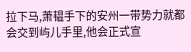拉下马,萧韫手下的安州一带势力就都会交到屿儿手里,他会正式宣